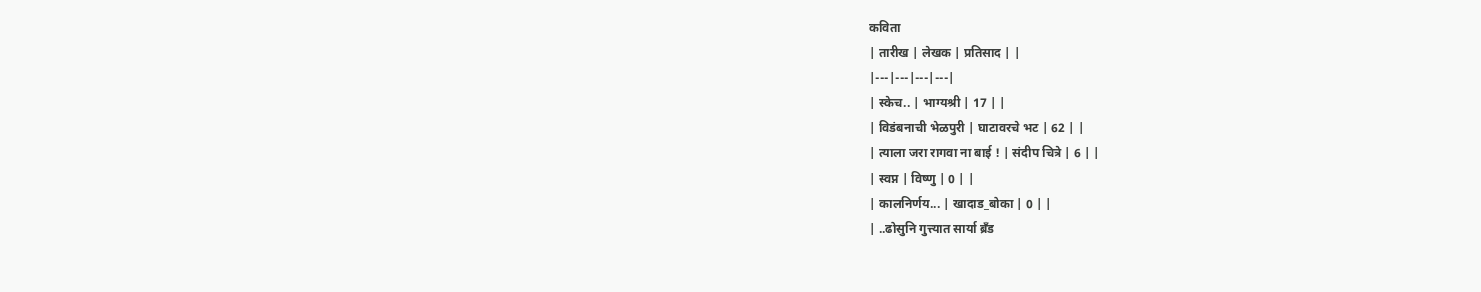कविता
| तारीख | लेखक | प्रतिसाद | |
|---|---|---|---|
| स्केच.. | भाग्यश्री | 17 | |
| विडंबनाची भेळपुरी | घाटावरचे भट | 62 | |
| त्याला जरा रागवा ना बाई ! | संदीप चित्रे | 6 | |
| स्वप्न | विष्णु | 0 | |
| कालनिर्णय... | खादाड_बोका | 0 | |
| ..ढोसुनि गुत्त्यात सार्या ब्रँड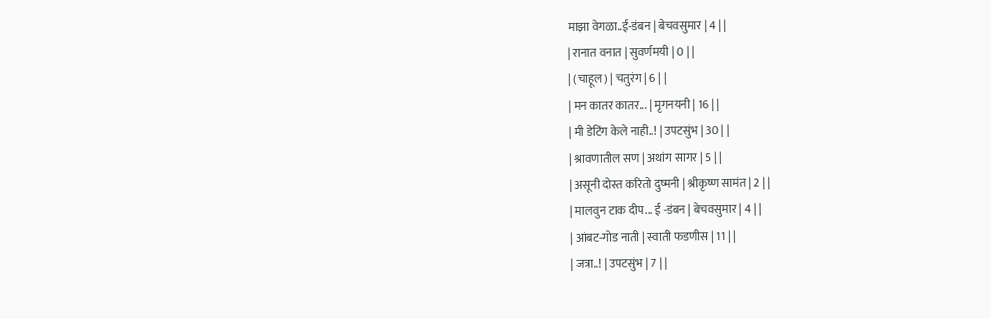माझा वेगळा..ई-डंबन | बेचवसुमार | 4 | |
| रानात वनात | सुवर्णमयी | 0 | |
| (चाहूल) | चतुरंग | 6 | |
| मन कातर कातर... | मृगनयनी | 16 | |
| मी डेटिंग केले नाही..! | उपटसुंभ | 30 | |
| श्रावणातील सण | अथांग सागर | 5 | |
| असूनी दोस्त करितो दुष्मनी | श्रीकृष्ण सामंत | 2 | |
| मालवुन टाक दीप... ई -डंबन | बेचवसुमार | 4 | |
| आंबट-गोड नाती | स्वाती फडणीस | 11 | |
| जत्रा..! | उपटसुंभ | 7 | |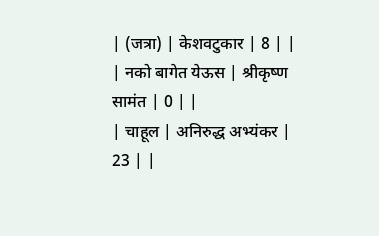| (जत्रा) | केशवटुकार | 8 | |
| नको बागेत येऊस | श्रीकृष्ण सामंत | 0 | |
| चाहूल | अनिरुद्ध अभ्यंकर | 23 | |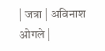| जत्रा | अविनाश ओगले |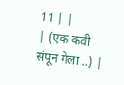11 | |
| (एक कवी संपून गेला ..) |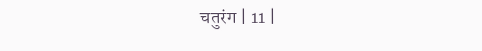चतुरंग | 11 |